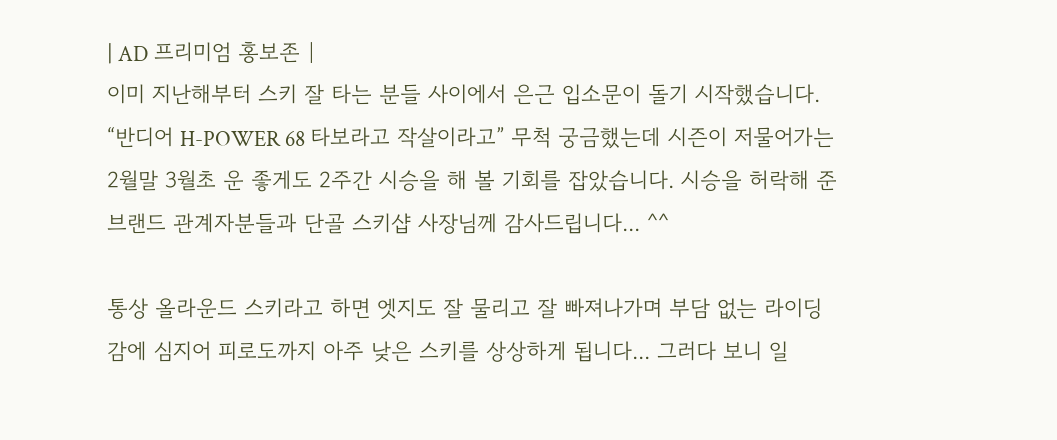| AD 프리미엄 홍보존 |
이미 지난해부터 스키 잘 타는 분들 사이에서 은근 입소문이 돌기 시작했습니다. “반디어 H-POWER 68 타보라고 작살이라고” 무척 궁금했는데 시즌이 저물어가는 2월말 3월초 운 좋게도 2주간 시승을 해 볼 기회를 잡았습니다. 시승을 허락해 준 브랜드 관계자분들과 단골 스키샵 사장님께 감사드립니다... ^^

통상 올라운드 스키라고 하면 엣지도 잘 물리고 잘 빠져나가며 부담 없는 라이딩 감에 심지어 피로도까지 아주 낮은 스키를 상상하게 됩니다... 그러다 보니 일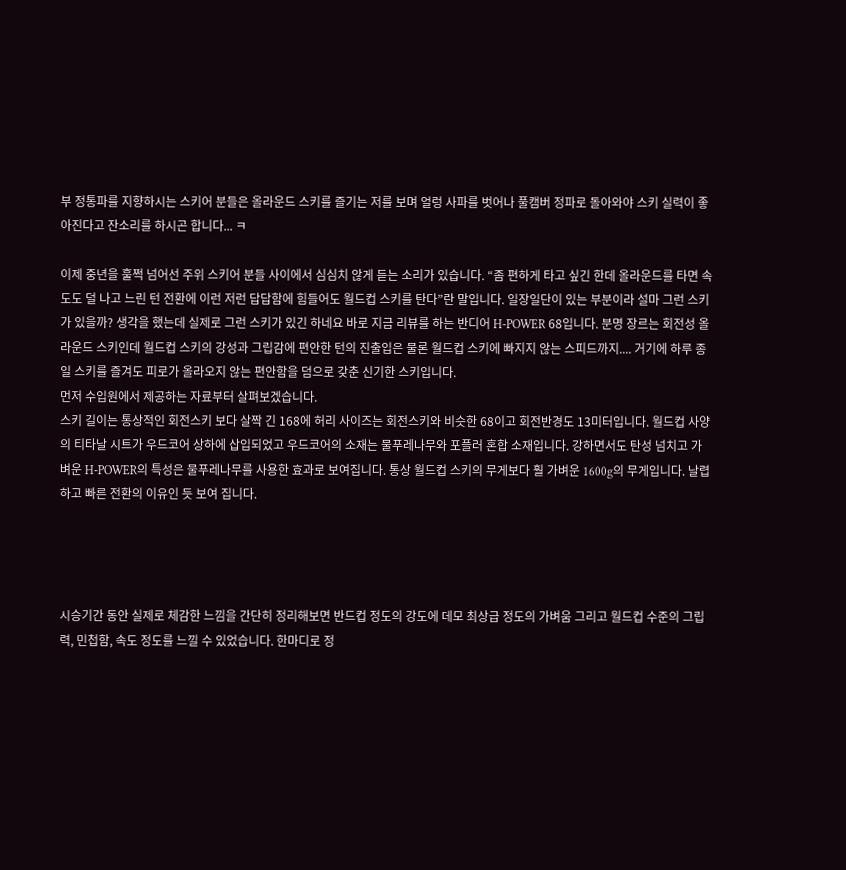부 정통파를 지향하시는 스키어 분들은 올라운드 스키를 즐기는 저를 보며 얼렁 사파를 벗어나 풀캠버 정파로 돌아와야 스키 실력이 좋아진다고 잔소리를 하시곤 합니다... ㅋ

이제 중년을 훌쩍 넘어선 주위 스키어 분들 사이에서 심심치 않게 듣는 소리가 있습니다. “좀 편하게 타고 싶긴 한데 올라운드를 타면 속도도 덜 나고 느린 턴 전환에 이런 저런 답답함에 힘들어도 월드컵 스키를 탄다”란 말입니다. 일장일단이 있는 부분이라 설마 그런 스키가 있을까? 생각을 했는데 실제로 그런 스키가 있긴 하네요 바로 지금 리뷰를 하는 반디어 H-POWER 68입니다. 분명 장르는 회전성 올라운드 스키인데 월드컵 스키의 강성과 그립감에 편안한 턴의 진출입은 물론 월드컵 스키에 빠지지 않는 스피드까지.... 거기에 하루 종일 스키를 즐겨도 피로가 올라오지 않는 편안함을 덤으로 갖춘 신기한 스키입니다.
먼저 수입원에서 제공하는 자료부터 살펴보겠습니다.
스키 길이는 통상적인 회전스키 보다 살짝 긴 168에 허리 사이즈는 회전스키와 비슷한 68이고 회전반경도 13미터입니다. 월드컵 사양의 티타날 시트가 우드코어 상하에 삽입되었고 우드코어의 소재는 물푸레나무와 포플러 혼합 소재입니다. 강하면서도 탄성 넘치고 가벼운 H-POWER의 특성은 물푸레나무를 사용한 효과로 보여집니다. 통상 월드컵 스키의 무게보다 훨 가벼운 1600g의 무게입니다. 날렵하고 빠른 전환의 이유인 듯 보여 집니다.




시승기간 동안 실제로 체감한 느낌을 간단히 정리해보면 반드컵 정도의 강도에 데모 최상급 정도의 가벼움 그리고 월드컵 수준의 그립력, 민첩함, 속도 정도를 느낄 수 있었습니다. 한마디로 정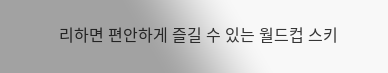리하면 편안하게 즐길 수 있는 월드컵 스키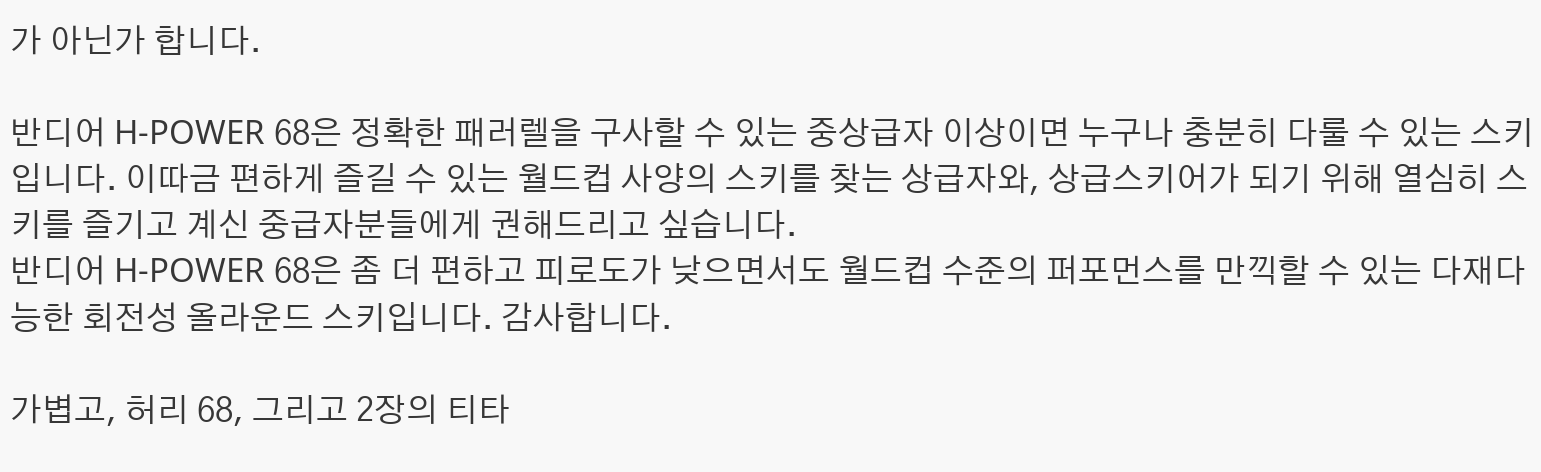가 아닌가 합니다.

반디어 H-POWER 68은 정확한 패러렐을 구사할 수 있는 중상급자 이상이면 누구나 충분히 다룰 수 있는 스키입니다. 이따금 편하게 즐길 수 있는 월드컵 사양의 스키를 찾는 상급자와, 상급스키어가 되기 위해 열심히 스키를 즐기고 계신 중급자분들에게 권해드리고 싶습니다.
반디어 H-POWER 68은 좀 더 편하고 피로도가 낮으면서도 월드컵 수준의 퍼포먼스를 만끽할 수 있는 다재다능한 회전성 올라운드 스키입니다. 감사합니다.

가볍고, 허리 68, 그리고 2장의 티타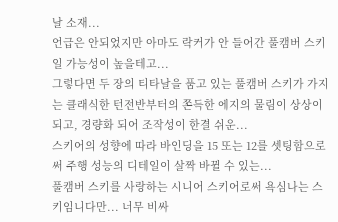날 소재...
언급은 안되었지만 아마도 락커가 안 들어간 풀캠버 스키일 가능성이 높을테고...
그렇다면 두 장의 티타날을 품고 있는 풀캠버 스키가 가지는 클래식한 턴전반부터의 쫀득한 에지의 물림이 상상이 되고, 경량화 되어 조작성이 한결 쉬운...
스키어의 성향에 따라 바인딩을 15 또는 12를 셋팅함으로써 주행 성능의 디테일이 살짝 바뀔 수 있는...
풀캠버 스키를 사랑하는 시니어 스키어로써 욕심나는 스키임니다만... 너무 비싸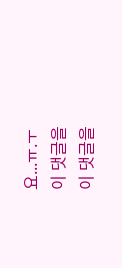요...ㅠ.ㅜ
이 댓글을
이 댓글을